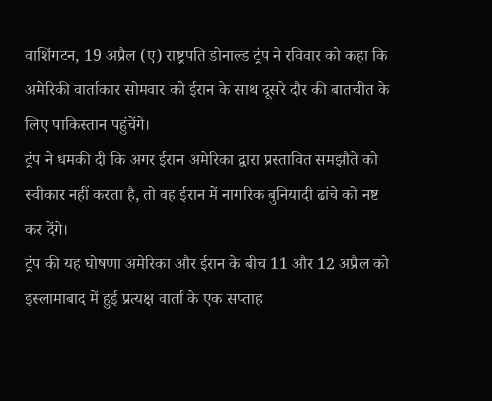वाशिंगटन, 19 अप्रैल (ए) राष्ट्रपति डोनाल्ड ट्रंप ने रविवार को कहा कि अमेरिकी वार्ताकार सोमवार को ईरान के साथ दूसरे दौर की बातचीत के लिए पाकिस्तान पहुंचेंगे।
ट्रंप ने धमकी दी कि अगर ईरान अमेरिका द्वारा प्रस्तावित समझौते को स्वीकार नहीं करता है, तो वह ईरान में नागरिक बुनियादी ढांचे को नष्ट कर देंगे।
ट्रंप की यह घोषणा अमेरिका और ईरान के बीच 11 और 12 अप्रैल को इस्लामाबाद में हुई प्रत्यक्ष वार्ता के एक सप्ताह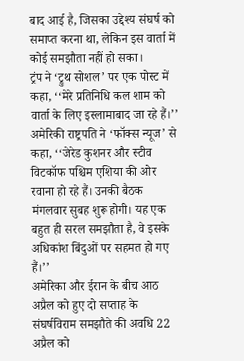बाद आई है, जिसका उद्देश्य संघर्ष को समाप्त करना था, लेकिन इस वार्ता में कोई समझौता नहीं हो सका।
ट्रंप ने ‘ट्रुथ सोशल’ पर एक पोस्ट में कहा, ‘‘मेरे प्रतिनिधि कल शाम को वार्ता के लिए इस्लामाबाद जा रहे हैं।’’
अमेरिकी राष्ट्रपति ने ‘फॉक्स न्यूज’ से कहा, ‘‘जेरेड कुशनर और स्टीव विटकॉफ पश्चिम एशिया की ओर रवाना हो रहे हैं। उनकी बैठक मंगलवार सुबह शुरू होगी। यह एक बहुत ही सरल समझौता है, वे इसके अधिकांश बिंदुओं पर सहमत हो गए हैं।’’
अमेरिका और ईरान के बीच आठ अप्रैल को हुए दो सप्ताह के संघर्षविराम समझौते की अवधि 22 अप्रैल को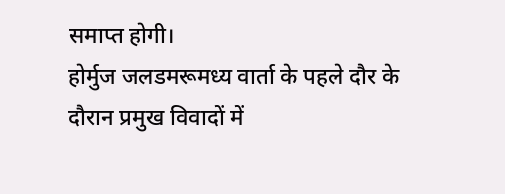समाप्त होगी।
होर्मुज जलडमरूमध्य वार्ता के पहले दौर के दौरान प्रमुख विवादों में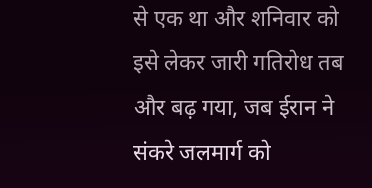से एक था और शनिवार को इसे लेकर जारी गतिरोध तब और बढ़ गया, जब ईरान ने संकरे जलमार्ग को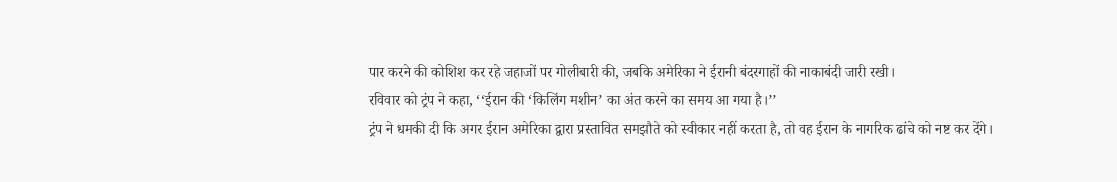पार करने की कोशिश कर रहे जहाजों पर गोलीबारी की, जबकि अमेरिका ने ईरानी बंदरगाहों की नाकाबंदी जारी रखी।
रविवार को ट्रंप ने कहा, ‘‘ईरान की ‘किलिंग मशीन’ का अंत करने का समय आ गया है।’’
ट्रंप ने धमकी दी कि अगर ईरान अमेरिका द्वारा प्रस्तावित समझौते को स्वीकार नहीं करता है, तो वह ईरान के नागरिक ढांचे को नष्ट कर देंगे।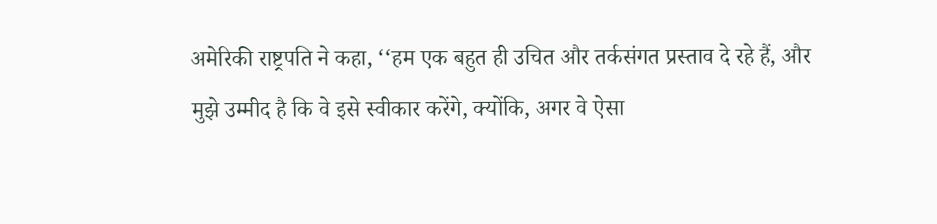अमेरिकी राष्ट्रपति ने कहा, ‘‘हम एक बहुत ही उचित और तर्कसंगत प्रस्ताव दे रहे हैं, और मुझे उम्मीद है कि वे इसे स्वीकार करेंगे, क्योंकि, अगर वे ऐसा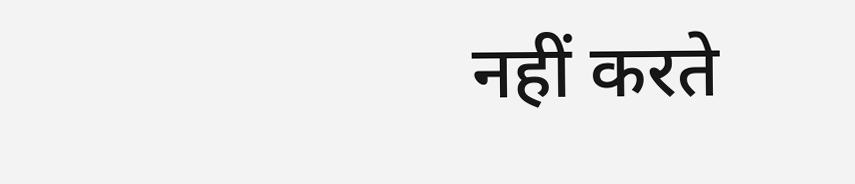नहीं करते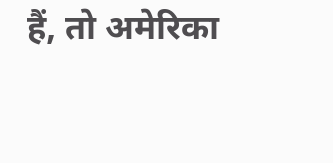हैं, तो अमेरिका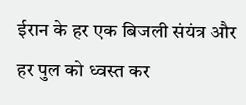ईरान के हर एक बिजली संयंत्र और हर पुल को ध्वस्त कर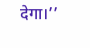देगा।’’